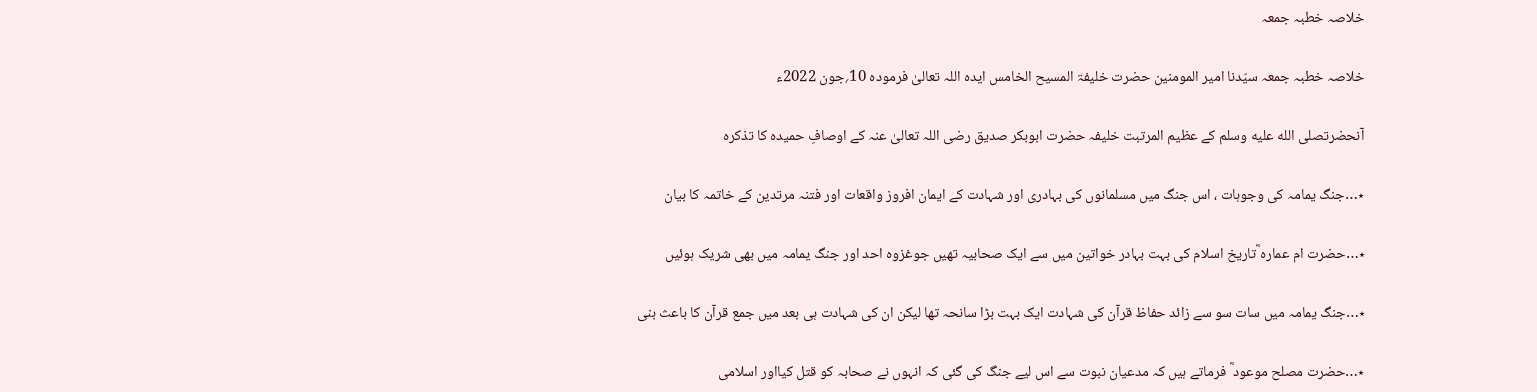خلاصہ خطبہ جمعہ

خلاصہ خطبہ جمعہ سیّدنا امیر المومنین حضرت خلیفۃ المسیح الخامس ایدہ اللہ تعالیٰ فرمودہ 10؍جون 2022ء

آنحضرتصلى الله عليه وسلم کے عظیم المرتبت خلیفہ حضرت ابوبکر صدیق رضی اللہ تعالیٰ عنہ کے اوصافِ حمیدہ کا تذکرہ

٭…جنگ یمامہ کی وجوہات ، اس جنگ میں مسلمانوں کی بہادری اور شہادت کے ایمان افروز واقعات اور فتنہ مرتدین کے خاتمہ کا بیان

٭…حضرت ام عمارہ ؓتاریخ اسلام کی بہت بہادر خواتین میں سے ایک صحابیہ تھیں جوغزوہ احد اور جنگ یمامہ میں بھی شریک ہوئیں

٭…جنگ یمامہ میں سات سو سے زائد حفاظ قرآن کی شہادت ایک بہت بڑا سانحہ تھا لیکن ان کی شہادت ہی بعد میں جمع قرآن کا باعث بنی

٭…حضرت مصلح موعود ؓ فرماتے ہیں کہ مدعیان نبوت سے اس لیے جنگ کی گئی کہ انہوں نے صحابہ کو قتل کیااور اسلامی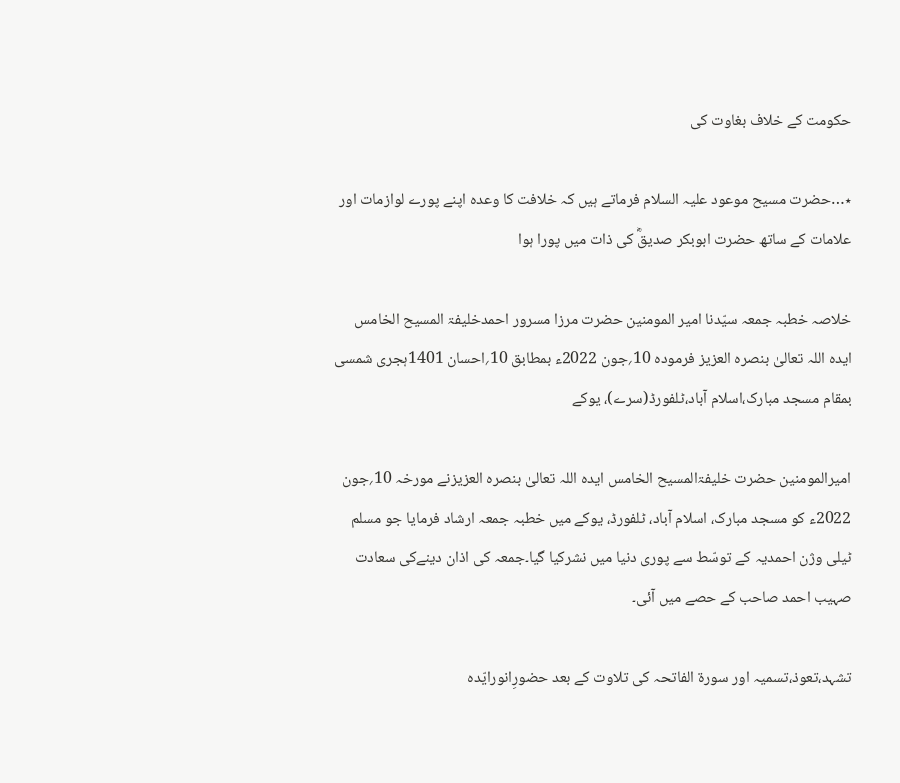حکومت کے خلاف بغاوت کی

٭…حضرت مسیح موعود علیہ السلام فرماتے ہیں کہ خلافت کا وعدہ اپنے پورے لوازمات اور علامات کے ساتھ حضرت ابوبکر صدیقؓ کی ذات میں پورا ہوا

خلاصہ خطبہ جمعہ سیّدنا امیر المومنین حضرت مرزا مسرور احمدخلیفۃ المسیح الخامس ایدہ اللہ تعالیٰ بنصرہ العزیز فرمودہ 10؍جون 2022ء بمطابق 10؍احسان 1401ہجری شمسی بمقام مسجد مبارک،اسلام آباد،ٹلفورڈ(سرے)، یوکے

امیرالمومنین حضرت خلیفۃالمسیح الخامس ایدہ اللہ تعالیٰ بنصرہ العزیزنے مورخہ 10؍جون 2022ء کو مسجد مبارک، اسلام آباد، ٹلفورڈ، یوکے میں خطبہ جمعہ ارشاد فرمایا جو مسلم ٹیلی وژن احمدیہ کے توسّط سے پوری دنیا میں نشرکیا گیا۔جمعہ کی اذان دینےکی سعادت صہیب احمد صاحب کے حصے میں آئی۔

تشہد،تعوذ،تسمیہ اور سورة الفاتحہ کی تلاوت کے بعد حضورِانورایّدہ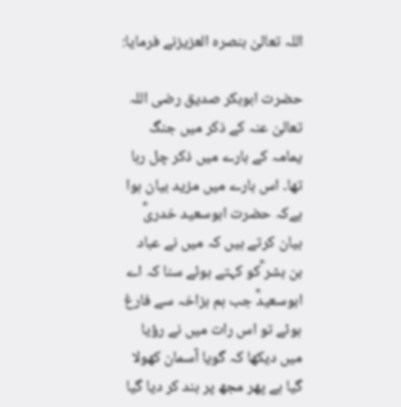اللہ تعالیٰ بنصرہ العزیزنے فرمایا:

حضرت ابوبکر صدیق رضی اللہ تعالیٰ عنہ کے ذکر میں جنگ یمامہ کے بارے میں ذکر چل رہا تھا۔ اس بارے میں مزید بیان ہوا ہےکہ حضرت ابوسعید خدریؓ بیان کرتے ہیں کہ میں نے عباد بن بشر ؓکو کہتے ہوئے سنا کہ اے ابوسعیدؓ جب ہم بزاخہ سے فارغ ہوئے تو اس رات میں نے رؤیا میں دیکھا کہ گویا آسمان کھولا گیا ہے پھر مجھ پر بند کر دیا گیا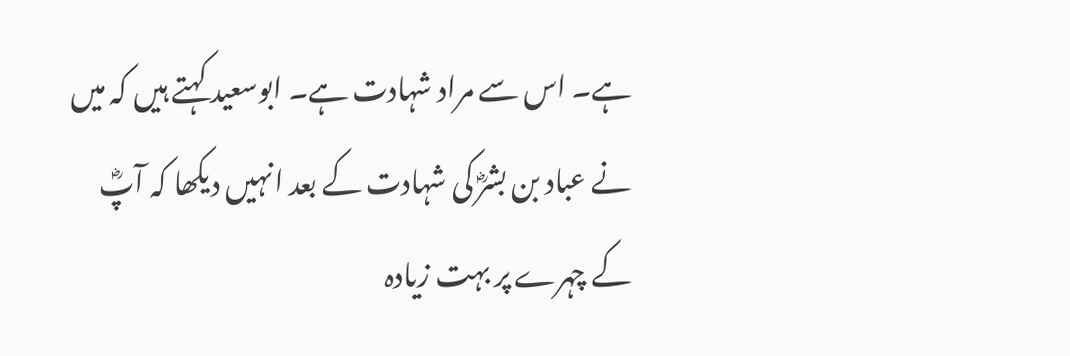ہے۔ اس سے مراد شہادت ہے۔ ابوسعید کہتے ہیں کہ میں نے عباد بن بشرؓ کی شہادت کے بعد انہیں دیکھا کہ آپؓ کے چہرے پر بہت زیادہ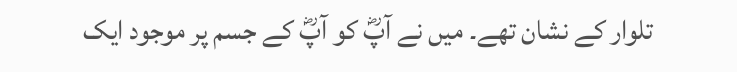تلوار کے نشان تھے۔ میں نے آپؓ کو آپؓ کے جسم پر موجود ایک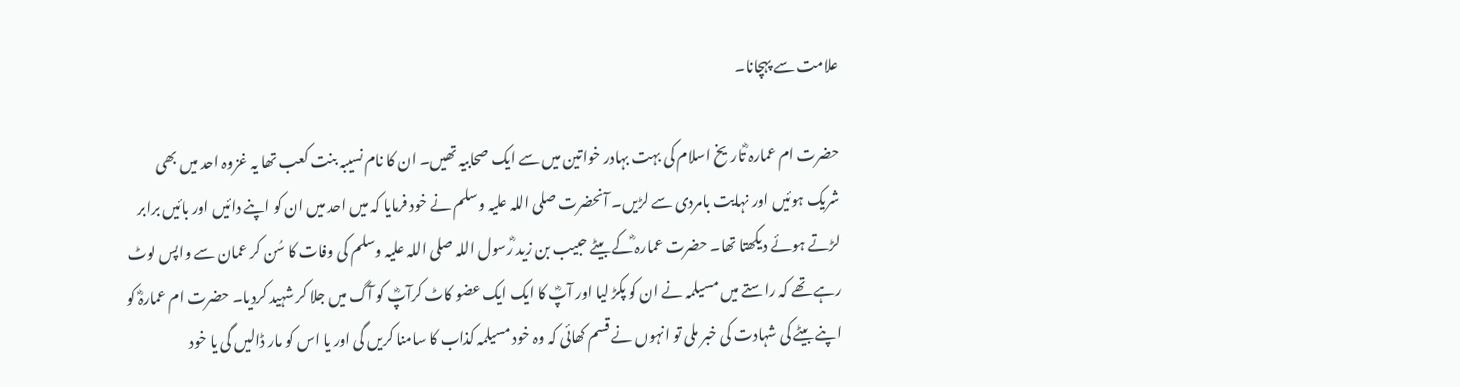علامت سے پہچانا۔

حضرت ام عمارہ ؓتاریخ اسلام کی بہت بہادر خواتین میں سے ایک صحابیہ تھیں۔ ان کا نام نسیبہ بنت کعب تھا یہ غزوہ احد میں بھی شریک ہوئیں اور نہایت بامردی سے لڑیں۔ آنحضرت صلی اللہ علیہ وسلم نے خود فرمایا کہ میں احد میں ان کو اپنے دائیں اور بائیں برابر لڑتے ہوئے دیکھتا تھا۔ حضرت عمارہ ؓکے بیٹے حبیب بن زید ؓرسول اللہ صلی اللہ علیہ وسلم کی وفات کا سُن کر عمان سے واپس لوٹ رہے تھے کہ راستے میں مسیلمہ نے ان کو پکڑ لیا اور آپؓ کا ایک ایک عضو کاٹ کرآپؓ کو آگ میں جلا کر شہید کردیا۔ حضرت ام عمارہؓ کو اپنے بیٹے کی شہادت کی خبر ملی تو انہوں نے قسم کھائی کہ وہ خود مسیلمہ کذاب کا سامنا کریں گی اور یا اس کو مار ڈالیں گی یا خود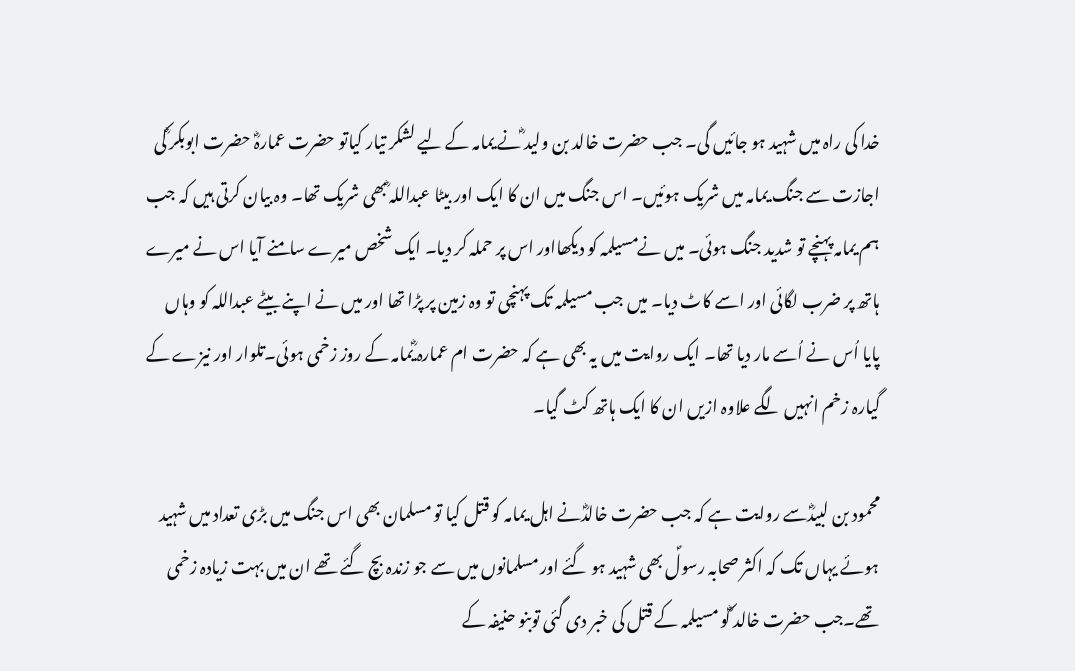خدا کی راہ میں شہید ہو جائیں گی۔ جب حضرت خالد بن ولید ؓنے یمامہ کے لیے لشکر تیار کیاتو حضرت عمارہؓ حضرت ابوبکر ؓکی اجازت سے جنگ یمامہ میں شریک ہوئیں۔ اس جنگ میں ان کا ایک اور بیٹا عبداللہ ؓبھی شریک تھا۔ وہ بیان کرتی ہیں کہ جب ہم یمامہ پہنچے تو شدید جنگ ہوئی۔ میں نےمسیلمہ کو دیکھااور اس پر حملہ کر دیا۔ ایک شخص میرے سامنے آیا اس نے میرے ہاتھ پر ضرب لگائی اور اسے کاٹ دیا۔ میں جب مسیلمہ تک پہنچی تو وہ زمین پر پڑا تھا اور میں نے اپنے بیٹے عبداللہ کو وہاں پایا اُس نے اُسے مار دیا تھا۔ ایک روایت میں یہ بھی ہے کہ حضرت ام عمارہ ؓیمامہ کے روز زخمی ہوئی۔تلوار اور نیزے کے گیارہ زخم انہیں لگے علاوہ ازیں ان کا ایک ہاتھ کٹ گیا۔

محمود بن لبیدؓسے روایت ہے کہ جب حضرت خالدؓنے اہل یمامہ کو قتل کیا تو مسلمان بھی اس جنگ میں بڑی تعداد میں شہید ہوئے یہاں تک کہ اکثر صحابہ رسولؐ بھی شہید ہو گئے اور مسلمانوں میں سے جو زندہ بچ گئے تھے ان میں بہت زیادہ زخمی تھے۔جب حضرت خالد ؓکو مسیلمہ کے قتل کی خبر دی گئی توبنو حنیفہ کے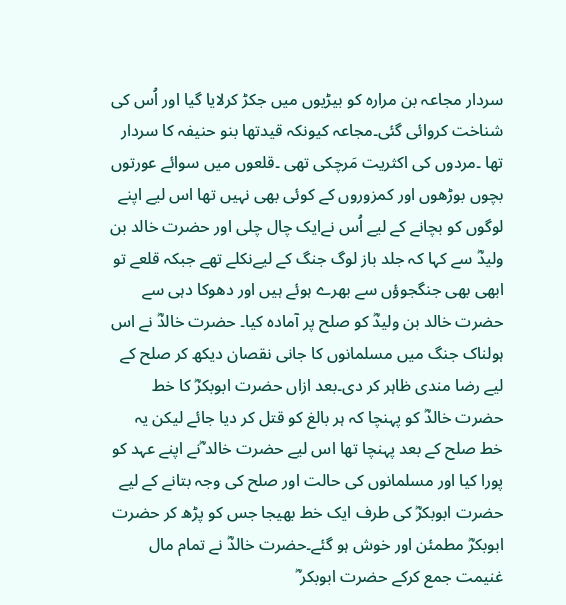سردار مجاعہ بن مرارہ کو بیڑیوں میں جکڑ کرلایا گیا اور اُس کی شناخت کروائی گئی۔مجاعہ کیونکہ قیدتھا بنو حنیفہ کا سردار تھا ۔مردوں کی اکثریت مَرچکی تھی ۔قلعوں میں سوائے عورتوں بچوں بوڑھوں اور کمزوروں کے کوئی بھی نہیں تھا اس لیے اپنے لوگوں کو بچانے کے لیے اُس نےایک چال چلی اور حضرت خالد بن ولیدؓ سے کہا کہ جلد باز لوگ جنگ کے لیےنکلے تھے جبکہ قلعے تو ابھی بھی جنگجوؤں سے بھرے ہوئے ہیں اور دھوکا دہی سے حضرت خالد بن ولیدؓ کو صلح پر آمادہ کیا۔ حضرت خالدؓ نے اس ہولناک جنگ میں مسلمانوں کا جانی نقصان دیکھ کر صلح کے لیے رضا مندی ظاہر کر دی۔بعد ازاں حضرت ابوبکرؓ کا خط حضرت خالدؓ کو پہنچا کہ ہر بالغ کو قتل کر دیا جائے لیکن یہ خط صلح کے بعد پہنچا تھا اس لیے حضرت خالد ؓنے اپنے عہد کو پورا کیا اور مسلمانوں کی حالت اور صلح کی وجہ بتانے کے لیے حضرت ابوبکرؓ کی طرف ایک خط بھیجا جس کو پڑھ کر حضرت ابوبکرؓ مطمئن اور خوش ہو گئے۔حضرت خالدؓ نے تمام مال غنیمت جمع کرکے حضرت ابوبکر ؓ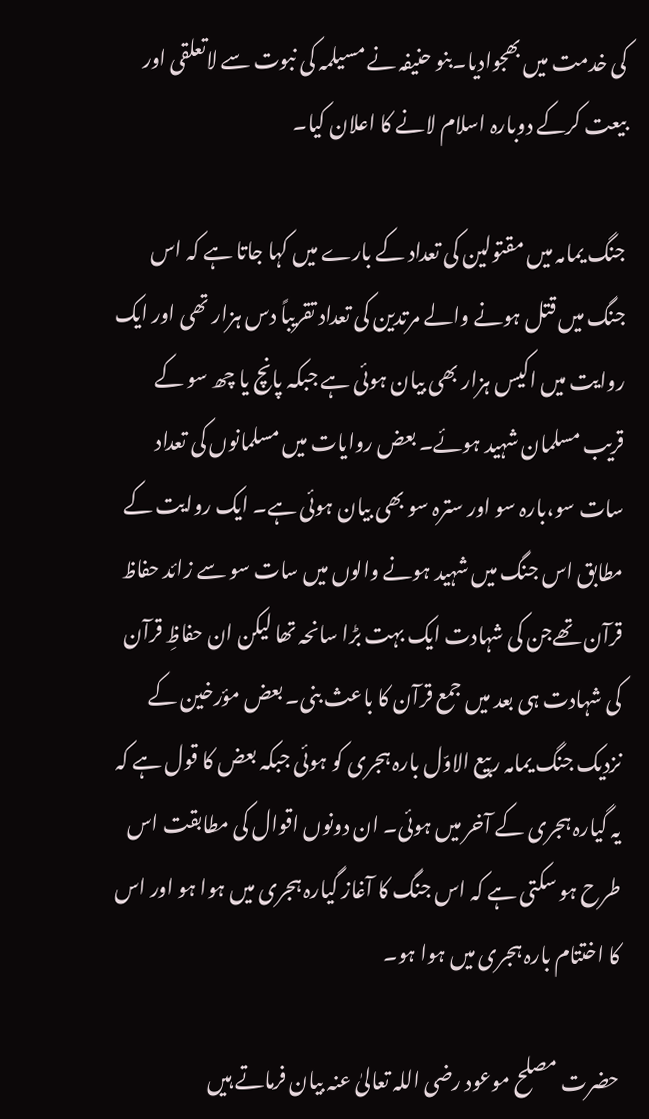کی خدمت میں بھجوادیا۔بنو حنیفہ نے مسیلمہ کی نبوت سے لاتعلقی اور بیعت کرکے دوبارہ اسلام لانے کا اعلان کیا۔

جنگ یمامہ میں مقتولین کی تعداد کے بارے میں کہا جاتا ہے کہ اس جنگ میں قتل ہونے والے مرتدین کی تعداد تقریباً دس ہزار تھی اور ایک روایت میں اکیس ہزار بھی بیان ہوئی ہے جبکہ پانچ یا چھ سو کے قریب مسلمان شہید ہوئے۔ بعض روایات میں مسلمانوں کی تعداد سات سو،بارہ سو اور سترہ سو بھی بیان ہوئی ہے۔ ایک روایت کے مطابق اس جنگ میں شہید ہونے والوں میں سات سو سے زائد حفاظ قرآن تھےجن کی شہادت ایک بہت بڑا سانحہ تھا لیکن ان حفاظِ قرآن کی شہادت ہی بعد میں جمع قرآن کا باعث بنی۔ بعض مؤرخین کے نزدیک جنگ یمامہ ربیع الاوّل بارہ ہجری کو ہوئی جبکہ بعض کا قول ہے کہ یہ گیارہ ہجری کے آخر میں ہوئی۔ ان دونوں اقوال کی مطابقت اس طرح ہو سکتی ہے کہ اس جنگ کا آغاز گیارہ ہجری میں ہوا ہو اور اس کا اختتام بارہ ہجری میں ہوا ہو۔

حضرت مصلح موعود رضی اللہ تعالیٰ عنہ بیان فرماتے ہیں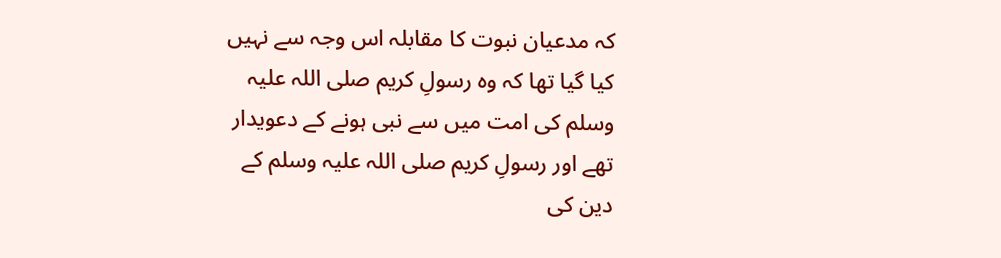کہ مدعیان نبوت کا مقابلہ اس وجہ سے نہیں کیا گیا تھا کہ وہ رسولِ کریم صلی اللہ علیہ وسلم کی امت میں سے نبی ہونے کے دعویدار تھے اور رسولِ کریم صلی اللہ علیہ وسلم کے دین کی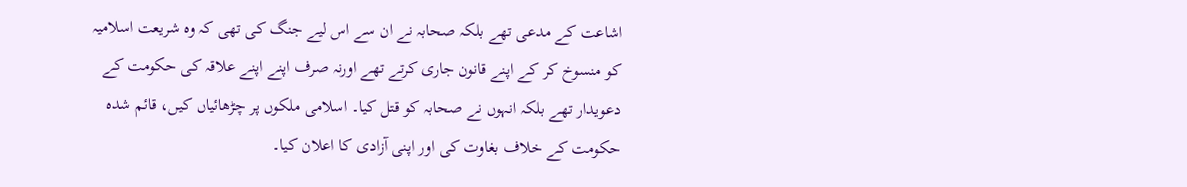اشاعت کے مدعی تھے بلکہ صحابہ نے ان سے اس لیے جنگ کی تھی کہ وہ شریعت اسلامیہ کو منسوخ کر کے اپنے قانون جاری کرتے تھے اورنہ صرف اپنے اپنے علاقہ کی حکومت کے دعویدار تھے بلکہ انہوں نے صحابہ کو قتل کیا۔ اسلامی ملکوں پر چڑھائیاں کیں، قائم شدہ حکومت کے خلاف بغاوت کی اور اپنی آزادی کا اعلان کیا۔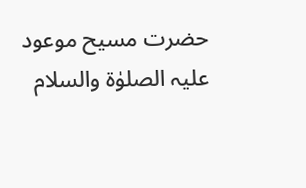حضرت مسیح موعود علیہ الصلوٰة والسلام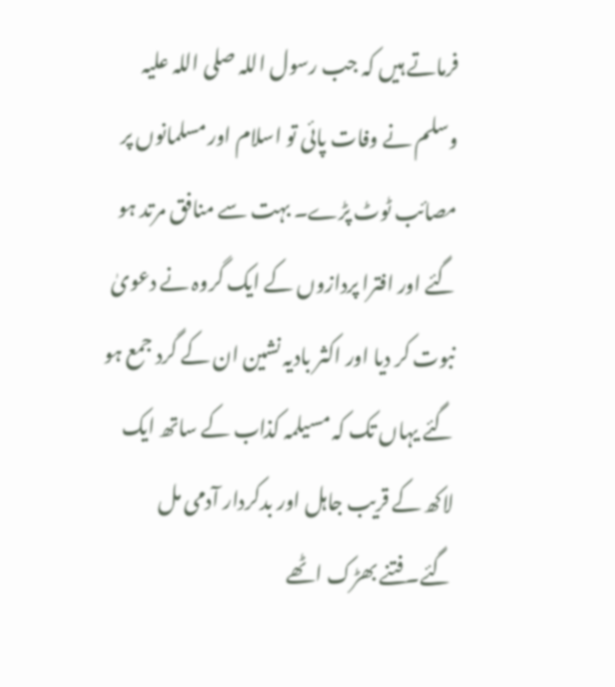فرماتے ہیں کہ جب رسول اللہ صلی اللہ علیہ وسلم نے وفات پائی تو اسلام اور مسلمانوں پر مصائب ٹوٹ پڑے۔ بہت سے منافق مرتد ہو گئے اور افترا پردازوں کے ایک گروہ نے دعویٰ نبوت کر دیا اور اکثر بادیہ نشین ان کے گرد جمع ہو گئے یہاں تک کہ مسیلمہ کذاب کے ساتھ ایک لاکھ کے قریب جاہل اور بدکردار آدمی مل گئے۔فتنے بھڑک اٹھے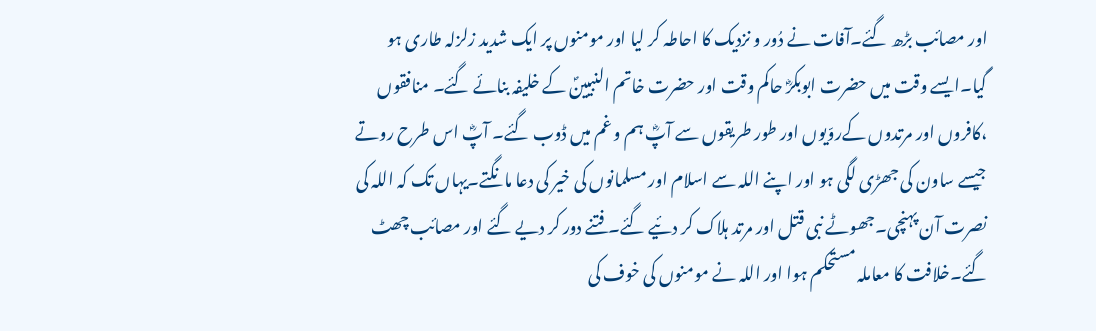اور مصائب بڑھ گئے۔آفات نے دُور و نزدیک کا احاطہ کر لیا اور مومنوں پر ایک شدید زلزلہ طاری ہو گیا۔ایسے وقت میں حضرت ابوبکرؓ حاکم وقت اور حضرت خاتم النبیینؐ کے خلیفہ بنائے گئے۔ منافقوں ،کافروں اور مرتدوں کےروّیوں اور طور طریقوں سے آپؓ ہم و غم میں ڈوب گئے۔ آپؓ اس طرح روتے جیسے ساون کی جھڑی لگی ہو اور اپنے اللہ سے اسلام اور مسلمانوں کی خیر کی دعا مانگتے۔یہاں تک کہ اللہ کی نصرت آن پہنچی۔جھوٹے نبی قتل اور مرتد ہلاک کر دئیے گئے۔ فتنے دور کر دیے گئے اور مصائب چھٹ گئے۔خلافت کا معاملہ مستحکم ہوا اور اللہ نے مومنوں کی خوف کی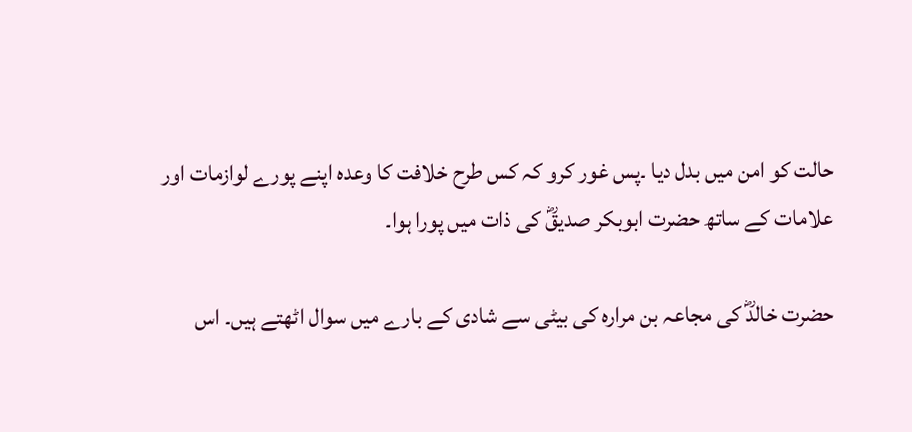حالت کو امن میں بدل دیا ۔پس غور کرو کہ کس طرح خلافت کا وعدہ اپنے پورے لوازمات اور علامات کے ساتھ حضرت ابوبکر صدیقؓ کی ذات میں پورا ہوا۔

حضرت خالدؓ کی مجاعہ بن مرارہ کی بیٹی سے شادی کے بارے میں سوال اٹھتے ہیں۔ اس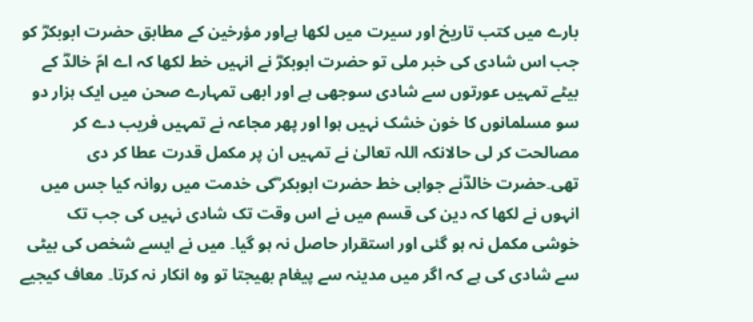بارے میں کتب تاریخ اور سیرت میں لکھا ہےاور مؤرخین کے مطابق حضرت ابوبکرؓ کو جب اس شادی کی خبر ملی تو حضرت ابوبکرؓ نے انہیں خط لکھا کہ اے امّ خالدؓ کے بیٹے تمہیں عورتوں سے شادی سوجھی ہے اور ابھی تمہارے صحن میں ایک ہزار دو سو مسلمانوں کا خون خشک نہیں ہوا اور پھر مجاعہ نے تمہیں فریب دے کر مصالحت کر لی حالانکہ اللہ تعالیٰ نے تمہیں ان پر مکمل قدرت عطا کر دی تھی۔حضرت خالدؓنے جوابی خط حضرت ابوبکر ؓکی خدمت میں روانہ کیا جس میں انہوں نے لکھا کہ دین کی قسم میں نے اس وقت تک شادی نہیں کی جب تک خوشی مکمل نہ ہو گئی اور استقرار حاصل نہ ہو گیا۔ میں نے ایسے شخص کی بیٹی سے شادی کی ہے کہ اگر میں مدینہ سے پیغام بھیجتا تو وہ انکار نہ کرتا۔ معاف کیجیے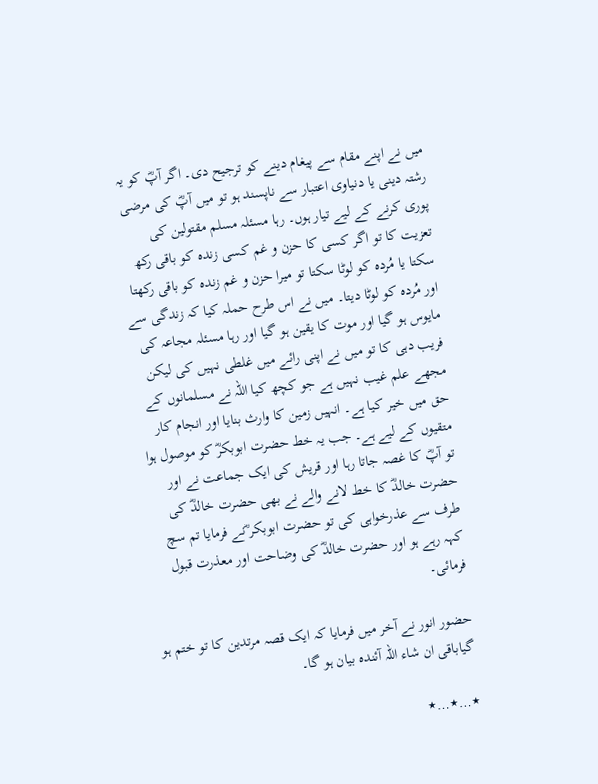میں نے اپنے مقام سے پیغام دینے کو ترجیح دی۔ اگر آپؓ کو یہ رشتہ دینی یا دنیاوی اعتبار سے ناپسند ہو تو میں آپؓ کی مرضی پوری کرنے کے لیے تیار ہوں۔ رہا مسئلہ مسلم مقتولین کی تعزیت کا تو اگر کسی کا حزن و غم کسی زندہ کو باقی رکھ سکتا یا مُردہ کو لوٹا سکتا تو میرا حزن و غم زندہ کو باقی رکھتا اور مُردہ کو لوٹا دیتا۔ میں نے اس طرح حملہ کیا کہ زندگی سے مایوس ہو گیا اور موت کا یقین ہو گیا اور رہا مسئلہ مجاعہ کی فریب دہی کا تو میں نے اپنی رائے میں غلطی نہیں کی لیکن مجھے علم غیب نہیں ہے جو کچھ کیا اللہ نے مسلمانوں کے حق میں خیر کیا ہے۔ انہیں زمین کا وارث بنایا اور انجام کار متقیوں کے لیے ہے۔ جب یہ خط حضرت ابوبکرؓ کو موصول ہوا تو آپؓ کا غصہ جاتا رہا اور قریش کی ایک جماعت نے اور حضرت خالدؓ کا خط لانے والے نے بھی حضرت خالدؓ کی طرف سے عذرخواہی کی تو حضرت ابوبکر ؓنے فرمایا تم سچ کہہ رہے ہو اور حضرت خالدؓ کی وضاحت اور معذرت قبول فرمائی۔

حضور انور نے آخر میں فرمایا کہ ایک قصہ مرتدین کا تو ختم ہو گیاباقی ان شاء اللہ آئندہ بیان ہو گا۔

٭…٭…٭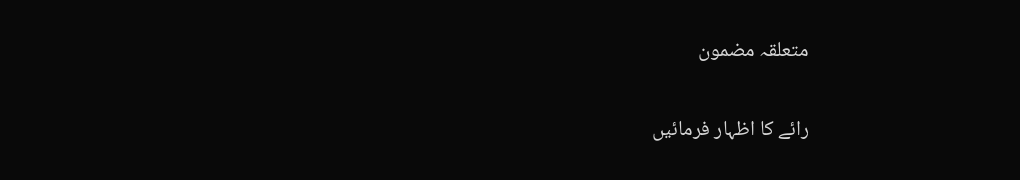متعلقہ مضمون

رائے کا اظہار فرمائیں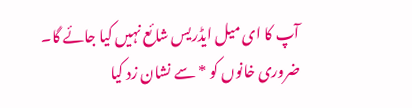آپ کا ای میل ایڈریس شائع نہیں کیا جائے گا۔ ضروری خانوں کو * سے نشان زد کیا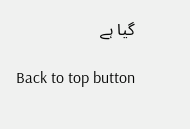گیا ہے

Back to top button